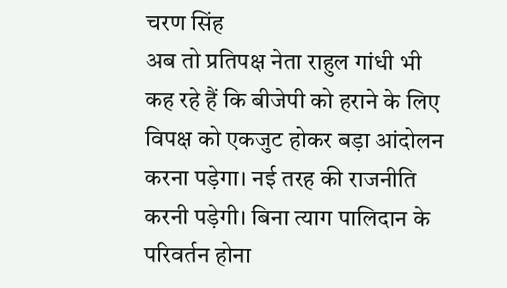चरण सिंह
अब तो प्रतिपक्ष नेता राहुल गांधी भी कह रहे हैं कि बीजेपी को हराने के लिए विपक्ष को एकजुट होकर बड़ा आंदोलन करना पड़ेगा। नई तरह की राजनीति करनी पड़ेगी। बिना त्याग पालिदान के परिवर्तन होना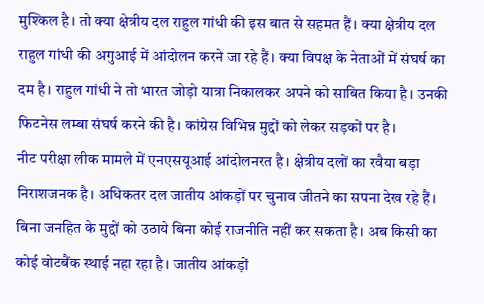मुश्किल है। तो क्या क्षेत्रीय दल राहुल गांधी की इस बात से सहमत हैं। क्या क्षेत्रीय दल राहुल गांधी की अगुआई में आंदोलन करने जा रहे हैं। क्या विपक्ष के नेताओं में संघर्ष का दम है। राहुल गांधी ने तो भारत जोड़ो यात्रा निकालकर अपने को साबित किया है। उनकी फिटनेस लम्बा संघर्ष करने की है। कांग्रेस विभिन्न मुद्दों को लेकर सड़कों पर है।
नीट परीक्षा लीक मामले में एनएसयूआई आंदोलनरत है। क्षेत्रीय दलों का रवैया बड़ा निराशजनक है। अधिकतर दल जातीय आंकड़ों पर चुनाव जीतने का सपना देख रहे हैं। बिना जनहित के मुद्दों को उठाये बिना कोई राजनीति नहीं कर सकता है। अब किसी का कोई वोटबैंक स्थाई नहा रहा है। जातीय आंकड़ों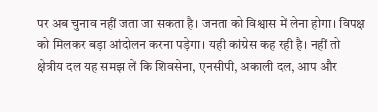पर अब चुनाव नहीं जता जा सकता है। जनता को विश्वास में लेना होगा। विपक्ष को मिलकर बड़ा आंदोलन करना पड़ेगा। यही कांग्रेस कह रही है। नहीं तो क्षेत्रीय दल यह समझ लें कि शिवसेना, एनसीपी, अकाली दल, आप और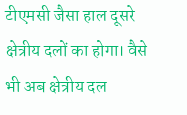टीएमसी जैसा हाल दूसरे क्षेत्रीय दलों का होगा। वैसे भी अब क्षेत्रीय दल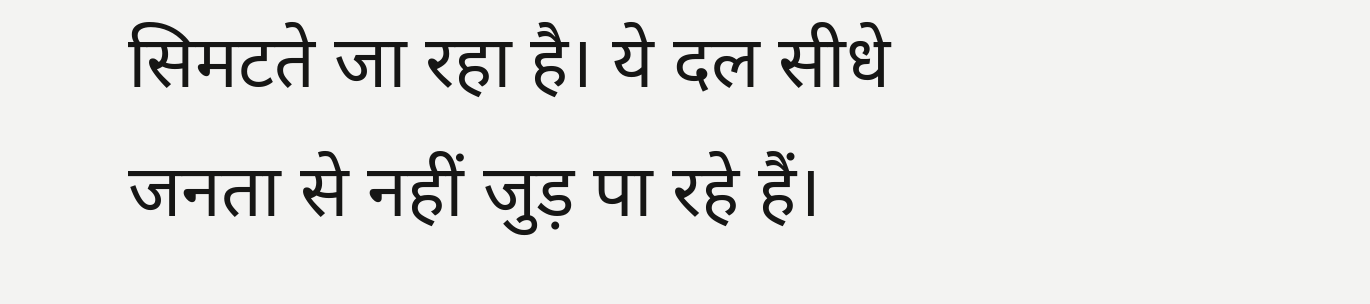सिमटते जा रहा है। ये दल सीधे जनता से नहीं जुड़ पा रहे हैं।